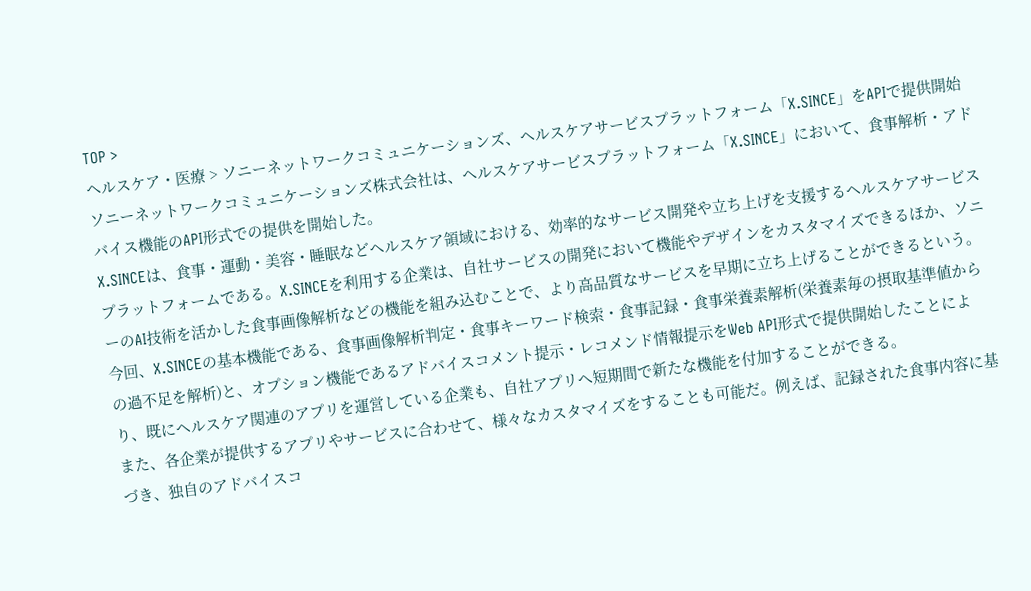TOP >
ヘルスケア・医療 > ソニーネットワークコミュニケーションズ、ヘルスケアサービスプラットフォーム「X.SINCE」をAPIで提供開始
ソニーネットワークコミュニケーションズ株式会社は、ヘルスケアサービスプラットフォーム「X.SINCE」において、食事解析・アドバイス機能のAPI形式での提供を開始した。
X.SINCEは、食事・運動・美容・睡眠などヘルスケア領域における、効率的なサービス開発や立ち上げを支援するヘルスケアサービスプラットフォームである。X.SINCEを利用する企業は、自社サービスの開発において機能やデザインをカスタマイズできるほか、ソニーのAI技術を活かした食事画像解析などの機能を組み込むことで、より高品質なサービスを早期に立ち上げることができるという。
今回、X.SINCEの基本機能である、食事画像解析判定・食事キーワード検索・食事記録・食事栄養素解析(栄養素毎の摂取基準値からの過不足を解析)と、オプション機能であるアドバイスコメント提示・レコメンド情報提示をWeb API形式で提供開始したことにより、既にヘルスケア関連のアプリを運営している企業も、自社アプリへ短期間で新たな機能を付加することができる。
また、各企業が提供するアプリやサービスに合わせて、様々なカスタマイズをすることも可能だ。例えば、記録された食事内容に基づき、独自のアドバイスコ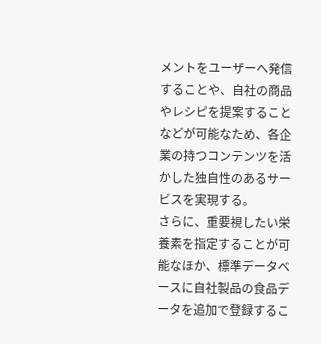メントをユーザーへ発信することや、自社の商品やレシピを提案することなどが可能なため、各企業の持つコンテンツを活かした独自性のあるサービスを実現する。
さらに、重要視したい栄養素を指定することが可能なほか、標準データベースに自社製品の食品データを追加で登録するこ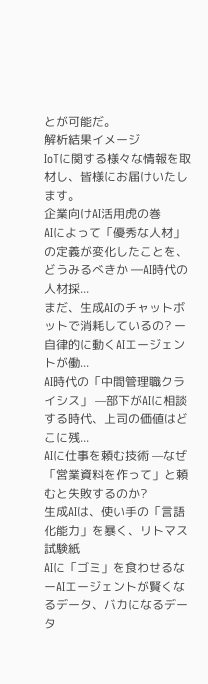とが可能だ。
解析結果イメージ
IoTに関する様々な情報を取材し、皆様にお届けいたします。
企業向けAI活用虎の巻
AIによって「優秀な人材」の定義が変化したことを、どうみるべきか —AI時代の人材採...
まだ、生成AIのチャットボットで消耗しているの? ー自律的に動くAIエージェントが働...
AI時代の「中間管理職クライシス」 —部下がAIに相談する時代、上司の価値はどこに残...
AIに仕事を頼む技術 —なぜ「営業資料を作って」と頼むと失敗するのか?
生成AIは、使い手の「言語化能力」を暴く、リトマス試験紙
AIに「ゴミ」を食わせるな ーAIエージェントが賢くなるデータ、バカになるデータ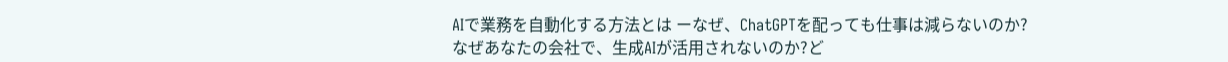AIで業務を自動化する方法とは ーなぜ、ChatGPTを配っても仕事は減らないのか?
なぜあなたの会社で、生成AIが活用されないのか?ど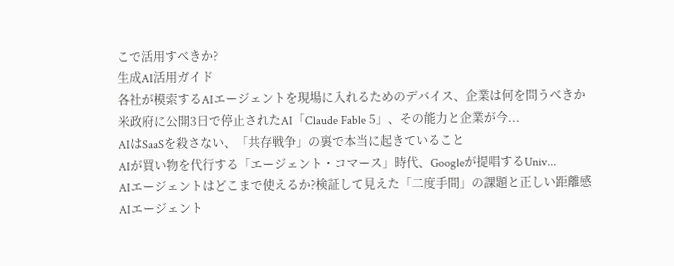こで活用すべきか?
生成AI活用ガイド
各社が模索するAIエージェントを現場に入れるためのデバイス、企業は何を問うべきか
米政府に公開3日で停止されたAI「Claude Fable 5」、その能力と企業が今...
AIはSaaSを殺さない、「共存戦争」の裏で本当に起きていること
AIが買い物を代行する「エージェント・コマース」時代、Googleが提唱するUniv...
AIエージェントはどこまで使えるか?検証して見えた「二度手間」の課題と正しい距離感
AIエージェント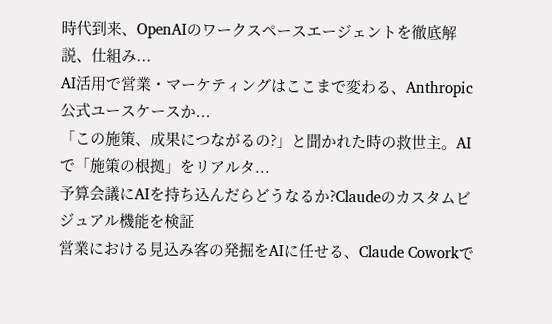時代到来、OpenAIのワークスペースエージェントを徹底解説、仕組み...
AI活用で営業・マーケティングはここまで変わる、Anthropic公式ユースケースか...
「この施策、成果につながるの?」と聞かれた時の救世主。AIで「施策の根拠」をリアルタ...
予算会議にAIを持ち込んだらどうなるか?Claudeのカスタムビジュアル機能を検証
営業における見込み客の発掘をAIに任せる、Claude Coworkで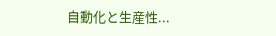自動化と生産性...